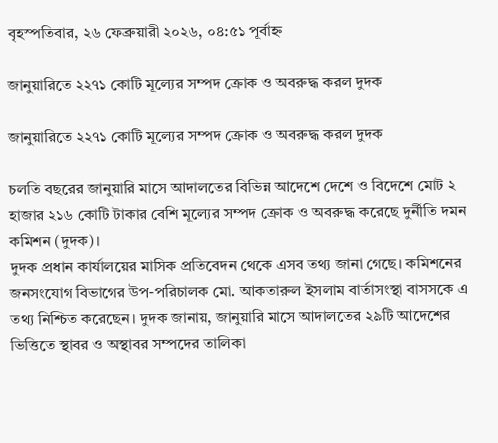বৃহস্পতিবার, ২৬ ফেব্রুয়ারী ২০২৬, ০৪:৫১ পূর্বাহ্ন

জানুয়ারিতে ২২৭১ কোটি মূল্যের সম্পদ ক্রোক ও অবরুদ্ধ করল দুদক

জানুয়ারিতে ২২৭১ কোটি মূল্যের সম্পদ ক্রোক ও অবরুদ্ধ করল দুদক

চলতি বছরের জানুয়ারি মাসে আদালতের বিভিন্ন আদেশে দেশে ও বিদেশে মোট ২ হাজার ২১৬ কোটি টাকার বেশি মূল্যের সম্পদ ক্রোক ও অবরুদ্ধ করেছে দুর্নীতি দমন কমিশন (দুদক)।
দুদক প্রধান কার্যালয়ের মাসিক প্রতিবেদন থেকে এসব তথ্য জানা গেছে। কমিশনের জনসংযোগ বিভাগের উপ-পরিচালক মো. আকতারুল ইসলাম বার্তাসংস্থা বাসসকে এ তথ্য নিশ্চিত করেছেন। দুদক জানায়, জানুয়ারি মাসে আদালতের ২৯টি আদেশের ভিত্তিতে স্থাবর ও অস্থাবর সম্পদের তালিকা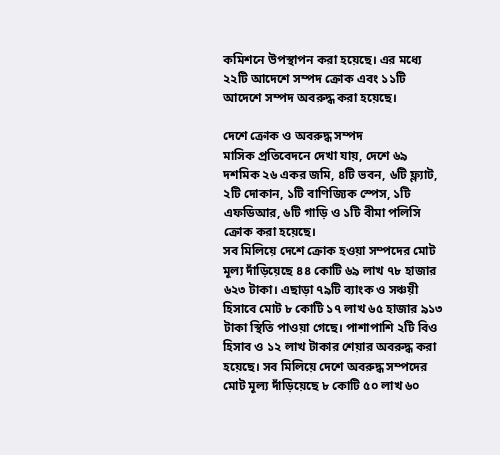কমিশনে উপস্থাপন করা হয়েছে। এর মধ্যে ২২টি আদেশে সম্পদ ক্রোক এবং ১১টি আদেশে সম্পদ অবরুদ্ধ করা হয়েছে।

দেশে ক্রোক ও অবরুদ্ধ সম্পদ
মাসিক প্রতিবেদনে দেখা যায়, দেশে ৬৯ দশমিক ২৬ একর জমি, ৪টি ভবন, ৬টি ফ্ল্যাট, ২টি দোকান, ১টি বাণিজ্যিক স্পেস, ১টি এফডিআর, ৬টি গাড়ি ও ১টি বীমা পলিসি ক্রোক করা হয়েছে।
সব মিলিয়ে দেশে ক্রোক হওয়া সম্পদের মোট মূল্য দাঁড়িয়েছে ৪৪ কোটি ৬৯ লাখ ৭৮ হাজার ৬২৩ টাকা। এছাড়া ৭৯টি ব্যাংক ও সঞ্চয়ী হিসাবে মোট ৮ কোটি ১৭ লাখ ৬৫ হাজার ৯১৩ টাকা স্থিতি পাওয়া গেছে। পাশাপাশি ২টি বিও হিসাব ও ১২ লাখ টাকার শেয়ার অবরুদ্ধ করা হয়েছে। সব মিলিয়ে দেশে অবরুদ্ধ সম্পদের মোট মূল্য দাঁড়িয়েছে ৮ কোটি ৫০ লাখ ৬০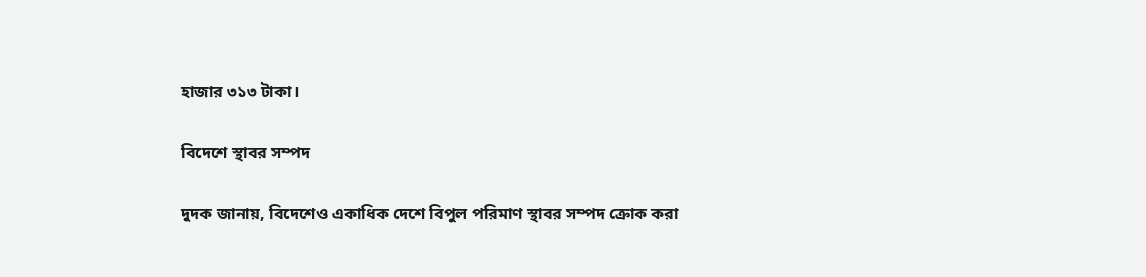হাজার ৩১৩ টাকা।

বিদেশে স্থাবর সম্পদ

দুদক জানায়, বিদেশেও একাধিক দেশে বিপুল পরিমাণ স্থাবর সম্পদ ক্রোক করা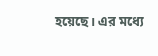হয়েছে। এর মধ্যে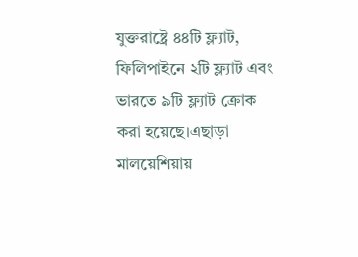যুক্তরাষ্ট্রে ৪৪টি ফ্ল্যাট, ফিলিপাইনে ২টি ফ্ল্যাট এবং ভারতে ৯টি ফ্ল্যাট ক্রোক করা হয়েছে।এছাড়া মালয়েশিয়ায়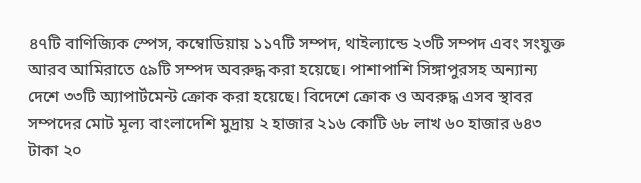৪৭টি বাণিজ্যিক স্পেস, কম্বোডিয়ায় ১১৭টি সম্পদ, থাইল্যান্ডে ২৩টি সম্পদ এবং সংযুক্ত আরব আমিরাতে ৫৯টি সম্পদ অবরুদ্ধ করা হয়েছে। পাশাপাশি সিঙ্গাপুরসহ অন্যান্য দেশে ৩৩টি অ্যাপার্টমেন্ট ক্রোক করা হয়েছে। বিদেশে ক্রোক ও অবরুদ্ধ এসব স্থাবর সম্পদের মোট মূল্য বাংলাদেশি মুদ্রায় ২ হাজার ২১৬ কোটি ৬৮ লাখ ৬০ হাজার ৬৪৩ টাকা ২০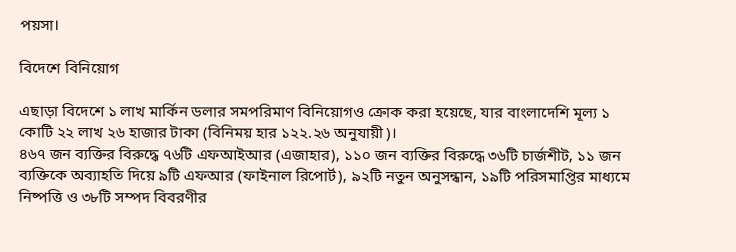পয়সা।

বিদেশে বিনিয়োগ

এছাড়া বিদেশে ১ লাখ মার্কিন ডলার সমপরিমাণ বিনিয়োগও ক্রোক করা হয়েছে, যার বাংলাদেশি মূল্য ১ কোটি ২২ লাখ ২৬ হাজার টাকা (বিনিময় হার ১২২.২৬ অনুযায়ী)।
৪৬৭ জন ব্যক্তির বিরুদ্ধে ৭৬টি এফআইআর (এজাহার), ১১০ জন ব্যক্তির বিরুদ্ধে ৩৬টি চার্জশীট, ১১ জন ব্যক্তিকে অব্যাহতি দিয়ে ৯টি এফআর (ফাইনাল রিপোর্ট), ৯২টি নতুন অনুসন্ধান, ১৯টি পরিসমাপ্তির মাধ্যমে নিষ্পত্তি ও ৩৮টি সম্পদ বিবরণীর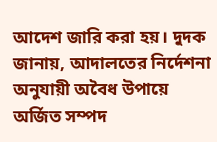আদেশ জারি করা হয়। দুদক জানায়, আদালতের নির্দেশনা অনুযায়ী অবৈধ উপায়ে অর্জিত সম্পদ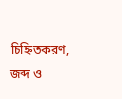চিহ্নিতকরণ, জব্দ ও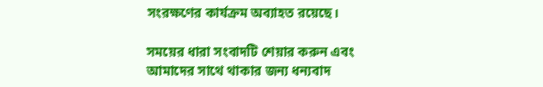সংরক্ষণের কার্যক্রম অব্যাহত রয়েছে।

সময়ের ধারা সংবাদটি শেয়ার করুন এবং আমাদের সাথে থাকার জন্য ধন্যবাদ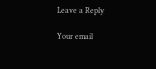Leave a Reply

Your email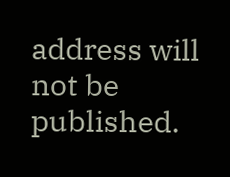address will not be published.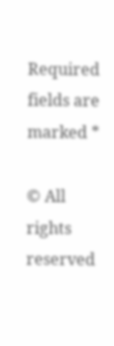Required fields are marked *

© All rights reserved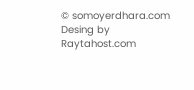© somoyerdhara.com
Desing by Raytahost.com